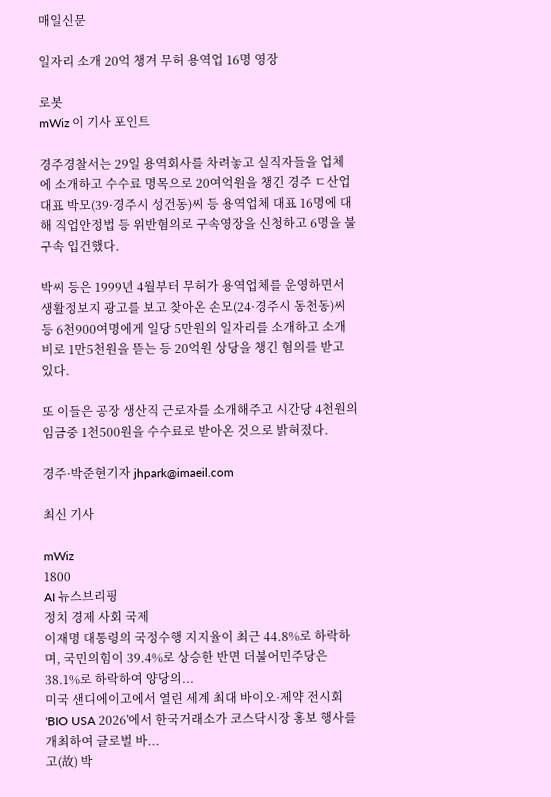매일신문

일자리 소개 20억 챙겨 무허 용역업 16명 영장

로봇
mWiz 이 기사 포인트

경주경찰서는 29일 용역회사를 차려놓고 실직자들을 업체에 소개하고 수수료 명목으로 20여억원을 챙긴 경주 ㄷ산업대표 박모(39·경주시 성건동)씨 등 용역업체 대표 16명에 대해 직업안정법 등 위반혐의로 구속영장을 신청하고 6명을 불구속 입건했다.

박씨 등은 1999년 4월부터 무허가 용역업체를 운영하면서 생활정보지 광고를 보고 찾아온 손모(24·경주시 동천동)씨 등 6천900여명에게 일당 5만원의 일자리를 소개하고 소개비로 1만5천원을 뜯는 등 20억원 상당을 챙긴 혐의를 받고 있다.

또 이들은 공장 생산직 근로자를 소개해주고 시간당 4천원의 임금중 1천500원을 수수료로 받아온 것으로 밝혀졌다.

경주·박준현기자 jhpark@imaeil.com

최신 기사

mWiz
1800
AI 뉴스브리핑
정치 경제 사회 국제
이재명 대통령의 국정수행 지지율이 최근 44.8%로 하락하며, 국민의힘이 39.4%로 상승한 반면 더불어민주당은 38.1%로 하락하여 양당의...
미국 샌디에이고에서 열린 세계 최대 바이오·제약 전시회 'BIO USA 2026'에서 한국거래소가 코스닥시장 홍보 행사를 개최하여 글로벌 바...
고(故) 박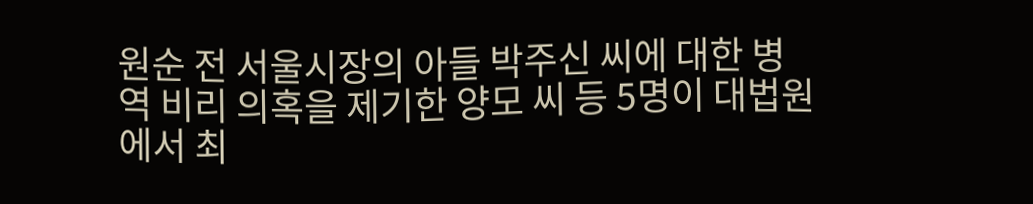원순 전 서울시장의 아들 박주신 씨에 대한 병역 비리 의혹을 제기한 양모 씨 등 5명이 대법원에서 최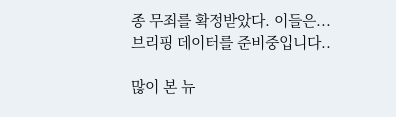종 무죄를 확정받았다. 이들은...
브리핑 데이터를 준비중입니다..

많이 본 뉴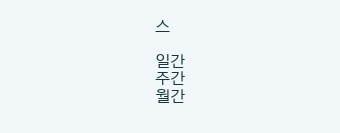스

일간
주간
월간